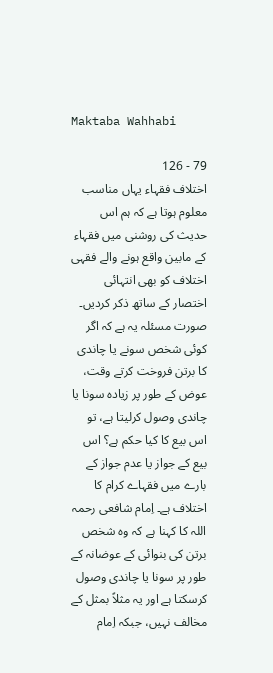Maktaba Wahhabi

79 - 126
اختلاف فقہاء یہاں مناسب معلوم ہوتا ہے کہ ہم اس حدیث کی روشنی میں فقہاء کے مابین واقع ہونے والے فقہی اختلاف کو بھی انتہائی اختصار کے ساتھ ذکر کردیں۔ صورت مسئلہ یہ ہے کہ اگر کوئی شخص سونے یا چاندی کا برتن فروخت کرتے وقت، عوض کے طور پر زیادہ سونا یا چاندی وصول کرلیتا ہے، تو اس بیع کا کیا حکم ہے؟ اس بیع کے جواز یا عدم جواز کے بارے میں فقہاے کرام کا اختلاف ہے۔ اِمام شافعی رحمہ اللہ کا کہنا ہے کہ وہ شخص برتن کی بنوائی کے عوضانہ کے طور پر سونا یا چاندی وصول کرسکتا ہے اور یہ مثلاً بمثل کے مخالف نہیں، جبکہ اِمام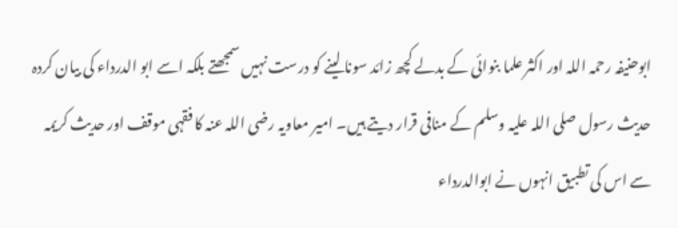ابوحنیفہ رحمہ اللہ اور اکثر علما بنوائی کے بدلے کچھ زائد سونا لینے کو درست نہیں سمجھتے بلکہ اسے ابو الدرداء کی بیان کردہ حدیث رسول صلی اللہ علیہ وسلم کے منافی قرار دیتے ہیں۔ امیر معاویہ رضی اللہ عنہ کا فقہی موقف اور حدیث کریمہ سے اس کی تطبیق انہوں نے ابوالدرداء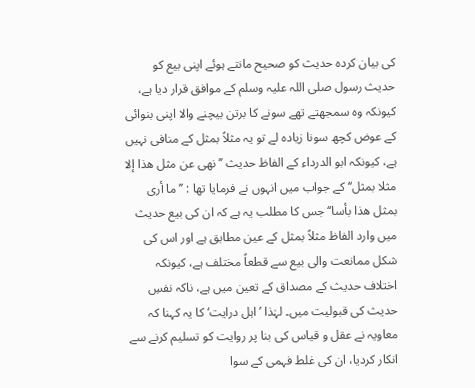کی بیان کردہ حدیث کو صحیح مانتے ہوئے اپنی بیع کو حدیث رسول صلی اللہ علیہ وسلم کے موافق قرار دیا ہے، کیونکہ وہ سمجھتے تھے سونے کا برتن بیچنے والا اپنی بنوائی کے عوض کچھ سونا زیادہ لے تو یہ مثلاً بمثل کے منافی نہیں ہے، کیونکہ ابو الدرداء کے الفاظ حدیث ’’نهی عن مثل هذا إلا مثلا بمثل‘‘ کے جواب میں انہوں نے فرمایا تھا : ’’ما أری بمثل هذا بأسا‘‘ جس کا مطلب یہ ہے کہ ان کی بیع حدیث میں وارد الفاظ مثلاً بمثل کے عین مطابق ہے اور اس کی شکل ممانعت والی بیع سے قطعاً مختلف ہے، کیونکہ اختلاف حدیث کے مصداق کے تعین میں ہے، ناکہ نفسِ حدیث کی قبولیت میں۔ لہٰذا ’اہل درایت‘ کا یہ کہنا کہ معاویہ نے عقل و قیاس کی بنا پر روایت کو تسلیم کرنے سے انکار کردیا، ان کی غلط فہمی کے سوا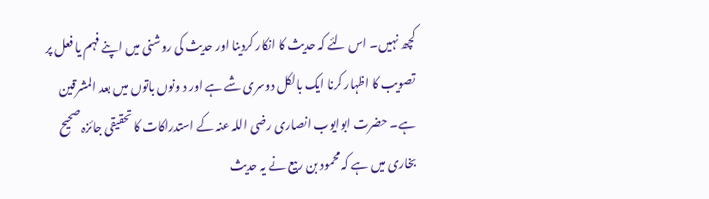کچھ نہیں۔ اس لئے کہ حدیث کا انکار کردینا اور حدیث کی روشنی میں اپنے فہم یا فعل پر تصویب کا اظہار کرنا ایک بالکل دوسری شے ہے اور د ونوں باتوں میں بعد المشرقین ہے۔ حضرت ابوایوب انصاری رضی اللہ عنہ کے استدراکات کا تحقیقی جائزہ صحیح بخاری میں ہے کہ محمود بن ربیع نے یہ حدیث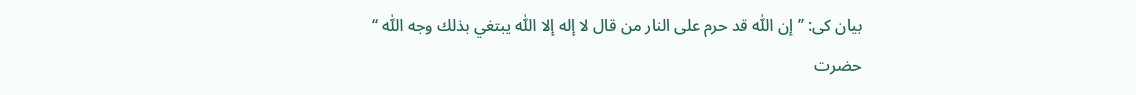بیان کی: ’’إن اللّٰہ قد حرم على النار من قال لا إله إلا اللّٰہ یبتغي بذلك وجه اللّٰه ‘‘ حضرت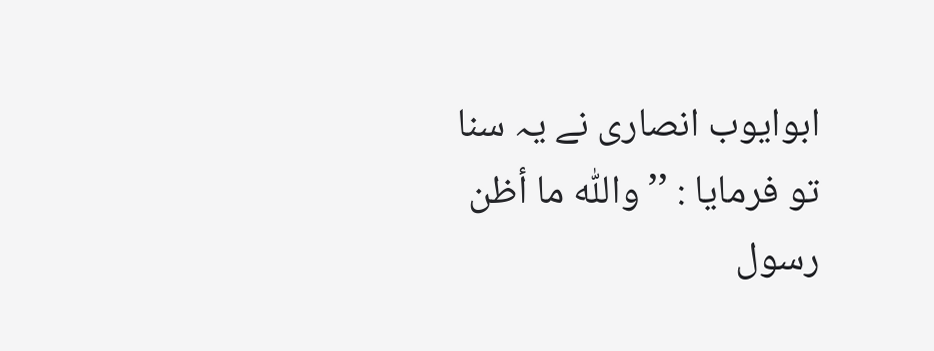ابوایوب انصاری نے یہ سنا تو فرمایا : ’’واللّٰہ ما أظن رسول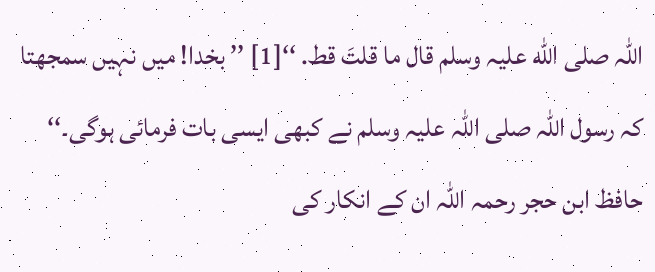اللّٰہ صلی اللّٰه علیہ وسلم قال ما قلتَ قط. ‘‘[1] ’’ بخدا! میں نہیں سمجھتا کہ رسول اللہ صلی اللہ علیہ وسلم نے کبھی ایسی بات فرمائی ہوگی۔‘‘ حافظ ابن حجر رحمہ اللہ ان کے انکار کی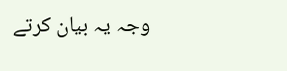وجہ یہ بیان کرتے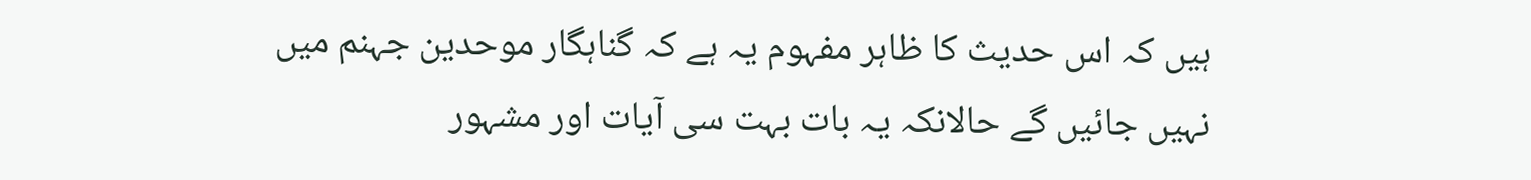ہیں کہ اس حدیث کا ظاہر مفہوم یہ ہے کہ گناہگار موحدین جہنم میں نہیں جائیں گے حالانکہ یہ بات بہت سی آیات اور مشہور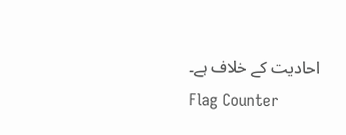احادیت کے خلاف ہے۔
Flag Counter